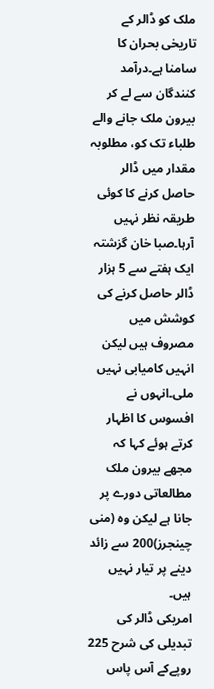ملک کو ڈالر کے تاریخی بحران کا سامنا ہے۔درآمد کنندگان سے لے کر بیرون ملک جانے والے طلباء تک کو، مطلوبہ مقدار میں ڈالر حاصل کرنے کا کوئی طریقہ نظر نہیں آرہا۔صبا خان گزشتہ ایک ہفتے سے 5 ہزار ڈالر حاصل کرنے کی کوشش میں مصروف ہیں لیکن انہیں کامیابی نہیں ملی۔انہوں نے افسوس کا اظہار کرتے ہوئے کہا کہ مجھے بیرون ملک مطالعاتی دورے پر جانا ہے لیکن وہ (منی چینجرز)200 سے زائد دینے پر تیار نہیں ہیں۔
امریکی ڈالر کی تبدیلی کی شرح 225 روپےکے آس پاس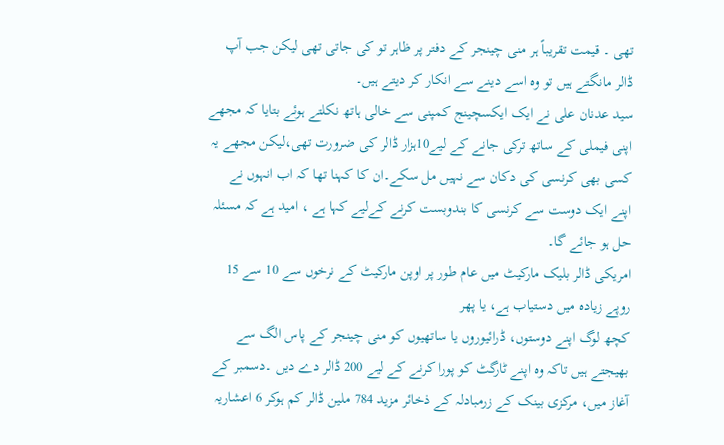تھی ۔ قیمت تقریباً ہر منی چینجر کے دفتر پر ظاہر تو کی جاتی تھی لیکن جب آپ ڈالر مانگتے ہیں تو وہ اسے دینے سے انکار کر دیتے ہیں۔
سید عدنان علی نے ایک ایکسچینج کمپنی سے خالی ہاتھ نکلتے ہوئے بتایا کہ مجھے اپنی فیملی کے ساتھ ترکی جانے کے لیے10ہزار ڈالر کی ضرورت تھی،لیکن مجھے یہ کسی بھی کرنسی کی دکان سے نہیں مل سکے۔ان کا کہنا تھا کہ اب انہوں نے اپنے ایک دوست سے کرنسی کا بندوبست کرنے کےلیے کہا ہے ، امید ہے کہ مسئلہ حل ہو جائے گا۔
امریکی ڈالر بلیک مارکیٹ میں عام طور پر اوپن مارکیٹ کے نرخوں سے 10 سے 15 روپے زیادہ میں دستیاب ہے، یا پھر
کچھ لوگ اپنے دوستوں، ڈرائیوروں یا ساتھیوں کو منی چینجر کے پاس الگ سے بھیجتے ہیں تاکہ وہ اپنے ٹارگٹ کو پورا کرنے کے لیے 200 ڈالر دے دیں ۔دسمبر کے آغاز میں، مرکزی بینک کے زرمبادلہ کے ذخائر مزید 784 ملین ڈالر کم ہوکر 6 اعشاریہ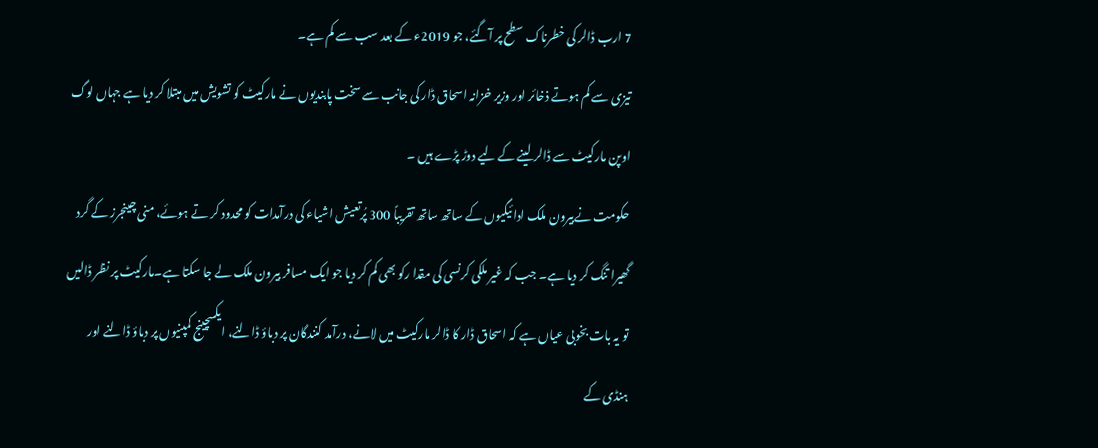7 ارب ڈالر کی خطرناک سطح پر آگئے، جو 2019ء کے بعد سب سے کم ہے۔
تیزی سے کم ہوتے ذخائر اور وزیر خزانہ اسحاق ڈار کی جانب سے سخت پابندیوں نے مارکیٹ کو تشویش میں مبتلا کر دیا ہے جہاں لوگ اوپن مارکیٹ سے ڈالر لینے کے لیے دوڑ پڑے ہیں ۔
حکومت نےبیرون ملک ادائیگیوں کے ساتھ ساتھ تقریباً 300 پُرتعیش اشیاء کی درآمدات کو محدود کر تے ہوئے، منی چینجرز کے گرد گھیرا تنگ کر دیا ہے۔ جب کہ غیر ملکی کرنسی کی مقدا رکو بھی کم کر دیا جو ایک مسافر بیرون ملک لے جا سکتا ہے۔مارکیٹ پر نظر ڈالیں تو یہ بات بخوبی عیاں ہے کہ اسحاق ڈار کا ڈالر مارکیٹ میں لانے، درآمد کنندگان پر دباؤ ڈالنے، ایکسچینج کمپنیوں پر دباؤ ڈالنے اور ہنڈی کے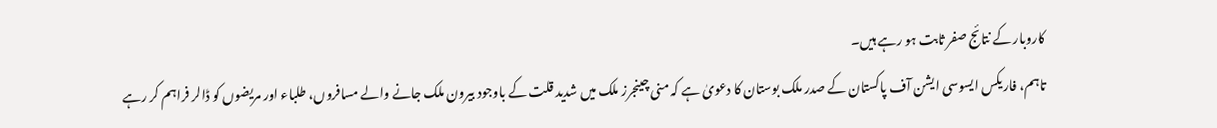کاروبار کے نتائج صفر ثابت ہو رہے ہیں۔
تاہم، فاریکس ایسوسی ایشن آف پاکستان کے صدر ملک بوستان کا دعویٰ ہے کہ منی چینجرز ملک میں شدید قلت کے باوجود بیرون ملک جانے والے مسافروں، طلباء اور مریضوں کو ڈالر فراہم کر رہے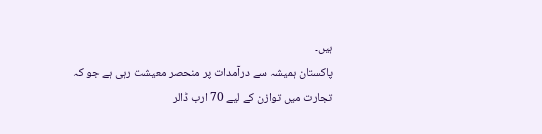ہیں۔
پاکستان ہمیشہ سے درآمدات پر منحصر معیشت رہی ہے جو کہ تجارت میں توازن کے لیے 70 ارب ڈالر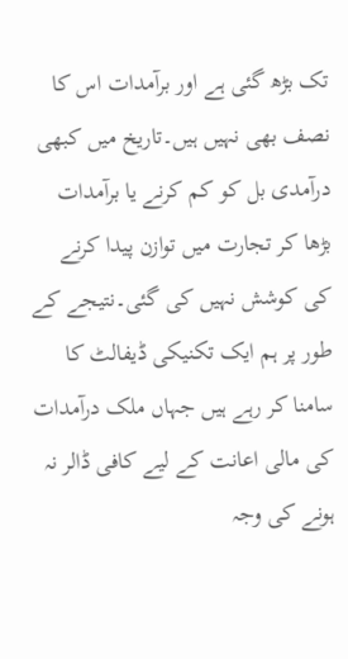تک بڑھ گئی ہے اور برآمدات اس کا نصف بھی نہیں ہیں۔تاریخ میں کبھی درآمدی بل کو کم کرنے یا برآمدات بڑھا کر تجارت میں توازن پیدا کرنے کی کوشش نہیں کی گئی۔نتیجے کے طور پر ہم ایک تکنیکی ڈیفالٹ کا سامنا کر رہے ہیں جہاں ملک درآمدات کی مالی اعانت کے لیے کافی ڈالر نہ ہونے کی وجہ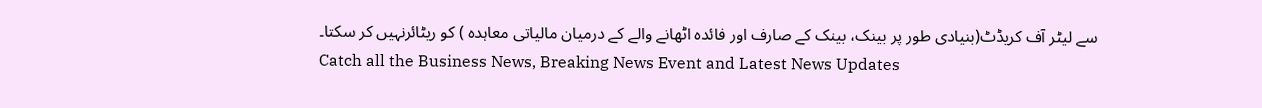سے لیٹر آف کریڈٹ(بنیادی طور پر بینک، بینک کے صارف اور فائدہ اٹھانے والے کے درمیان مالیاتی معاہدہ ) کو ریٹائرنہیں کر سکتا۔
Catch all the Business News, Breaking News Event and Latest News Updates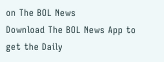on The BOL News
Download The BOL News App to get the Daily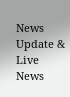News Update & Live News